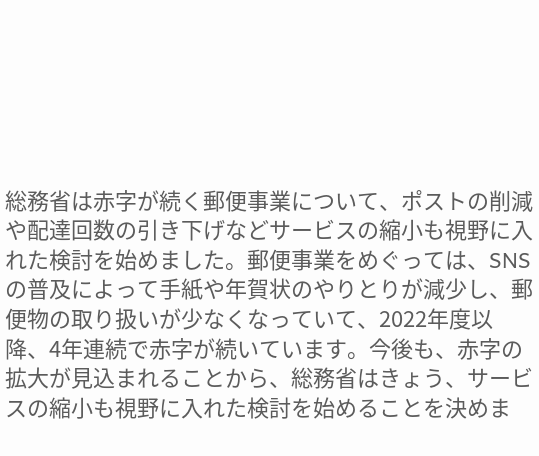総務省は赤字が続く郵便事業について、ポストの削減や配達回数の引き下げなどサービスの縮小も視野に入れた検討を始めました。郵便事業をめぐっては、SNSの普及によって手紙や年賀状のやりとりが減少し、郵便物の取り扱いが少なくなっていて、2022年度以降、4年連続で赤字が続いています。今後も、赤字の拡大が見込まれることから、総務省はきょう、サービスの縮小も視野に入れた検討を始めることを決めま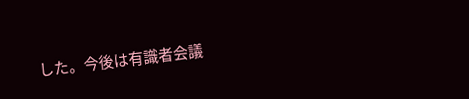した。今後は有識者会議